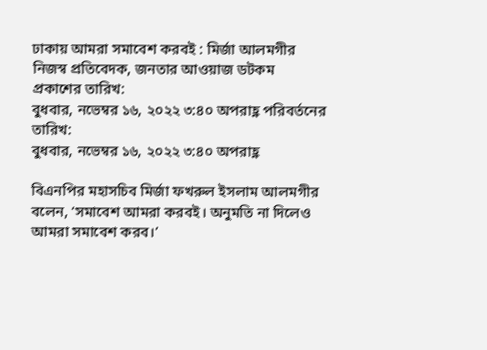ঢাকায় আমরা সমাবেশ করবই : মির্জা আলমগীর
নিজস্ব প্রতিবেদক, জনতার আওয়াজ ডটকম
প্রকাশের তারিখ:
বুধবার, নভেম্বর ১৬, ২০২২ ৩:৪০ অপরাহ্ণ পরিবর্তনের তারিখ:
বুধবার, নভেম্বর ১৬, ২০২২ ৩:৪০ অপরাহ্ণ

বিএনপির মহাসচিব মির্জা ফখরুল ইসলাম আলমগীর বলেন, ‘সমাবেশ আমরা করবই। অনুমতি না দিলেও আমরা সমাবেশ করব।’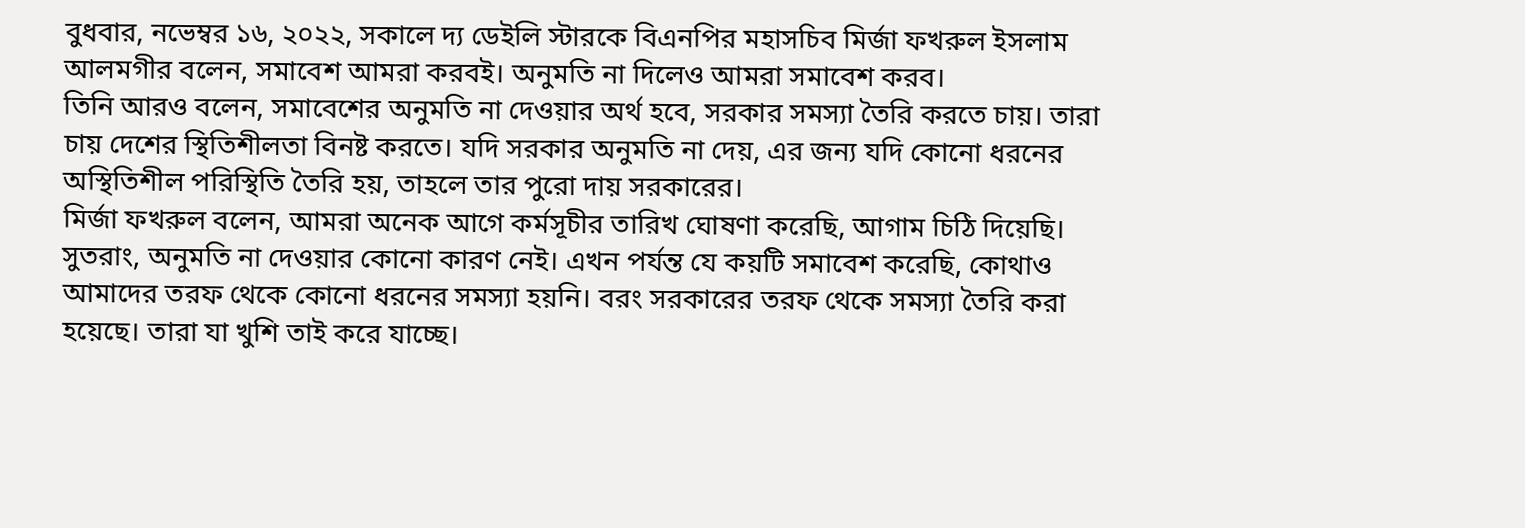বুধবার, নভেম্বর ১৬, ২০২২, সকালে দ্য ডেইলি স্টারকে বিএনপির মহাসচিব মির্জা ফখরুল ইসলাম আলমগীর বলেন, সমাবেশ আমরা করবই। অনুমতি না দিলেও আমরা সমাবেশ করব।
তিনি আরও বলেন, সমাবেশের অনুমতি না দেওয়ার অর্থ হবে, সরকার সমস্যা তৈরি করতে চায়। তারা চায় দেশের স্থিতিশীলতা বিনষ্ট করতে। যদি সরকার অনুমতি না দেয়, এর জন্য যদি কোনো ধরনের অস্থিতিশীল পরিস্থিতি তৈরি হয়, তাহলে তার পুরো দায় সরকারের।
মির্জা ফখরুল বলেন, আমরা অনেক আগে কর্মসূচীর তারিখ ঘোষণা করেছি, আগাম চিঠি দিয়েছি। সুতরাং, অনুমতি না দেওয়ার কোনো কারণ নেই। এখন পর্যন্ত যে কয়টি সমাবেশ করেছি, কোথাও আমাদের তরফ থেকে কোনো ধরনের সমস্যা হয়নি। বরং সরকারের তরফ থেকে সমস্যা তৈরি করা হয়েছে। তারা যা খুশি তাই করে যাচ্ছে।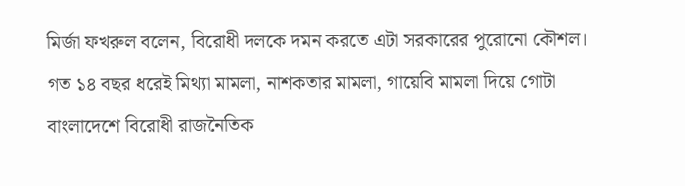মির্জা ফখরুল বলেন, বিরোধী দলকে দমন করতে এটা সরকারের পুরোনো কৌশল। গত ১৪ বছর ধরেই মিথ্যা মামলা, নাশকতার মামলা, গায়েবি মামলা দিয়ে গোটা বাংলাদেশে বিরোধী রাজনৈতিক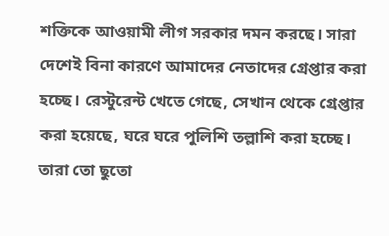শক্তিকে আওয়ামী লীগ সরকার দমন করছে। সারা দেশেই বিনা কারণে আমাদের নেতাদের গ্রেপ্তার করা হচ্ছে। রেস্টুরেন্ট খেতে গেছে, সেখান থেকে গ্রেপ্তার করা হয়েছে, ঘরে ঘরে পুলিশি তল্লাশি করা হচ্ছে। তারা তো ছুতো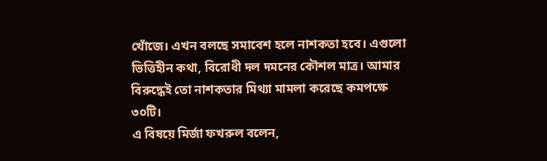খোঁজে। এখন বলছে সমাবেশ হলে নাশকতা হবে। এগুলো ভিত্তিহীন কথা, বিরোধী দল দমনের কৌশল মাত্র। আমার বিরুদ্ধেই তো নাশকতার মিথ্যা মামলা করেছে কমপক্ষে ৩০টি।
এ বিষয়ে মির্জা ফখরুল বলেন,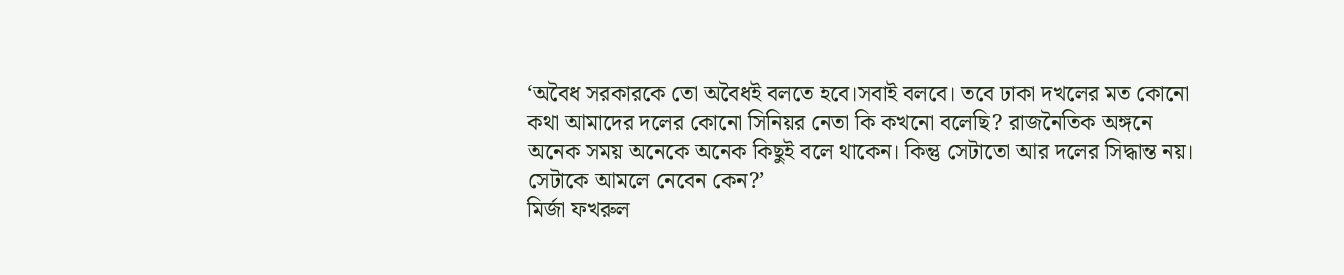‘অবৈধ সরকারকে তো অবৈধই বলতে হবে।সবাই বলবে। তবে ঢাকা দখলের মত কোনো কথা আমাদের দলের কোনো সিনিয়র নেতা কি কখনো বলেছি? রাজনৈতিক অঙ্গনে অনেক সময় অনেকে অনেক কিছুই বলে থাকেন। কিন্তু সেটাতো আর দলের সিদ্ধান্ত নয়। সেটাকে আমলে নেবেন কেন?’
মির্জা ফখরুল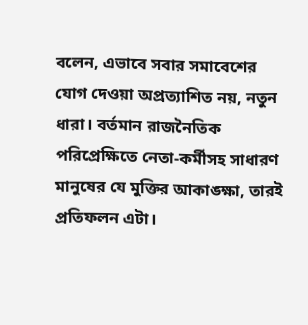বলেন, এভাবে সবার সমাবেশের যোগ দেওয়া অপ্রত্যাশিত নয়, নতুন ধারা। বর্তমান রাজনৈতিক পরিপ্রেক্ষিতে নেতা-কর্মীসহ সাধারণ মানুষের যে মুক্তির আকাঙ্ক্ষা, তারই প্রতিফলন এটা।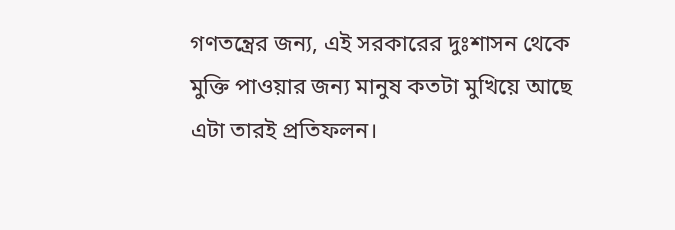গণতন্ত্রের জন্য, এই সরকারের দুঃশাসন থেকে মুক্তি পাওয়ার জন্য মানুষ কতটা মুখিয়ে আছে এটা তারই প্রতিফলন।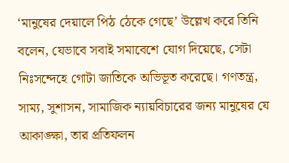‘মানুষের দেয়ালে পিঠ ঠেকে গেছে’ উল্লেখ করে তিনি বলেন, যেভাবে সবাই সমাবেশে যোগ দিয়েছে, সেটা নিঃসন্দেহে গোটা জাতিকে অভিভূত করেছে। গণতন্ত্র, সাম্য, সুশাসন, সামাজিক ন্যায়বিচারের জন্য মানুষের যে আকাঙ্ক্ষা, তার প্রতিফলন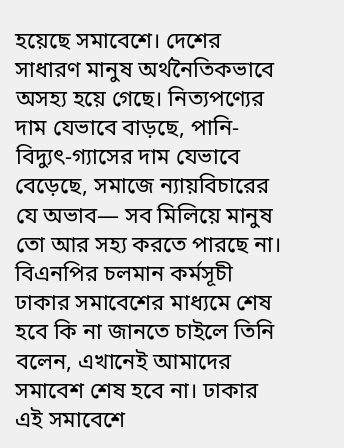হয়েছে সমাবেশে। দেশের সাধারণ মানুষ অর্থনৈতিকভাবে অসহ্য হয়ে গেছে। নিত্যপণ্যের দাম যেভাবে বাড়ছে, পানি-বিদ্যুৎ-গ্যাসের দাম যেভাবে বেড়েছে, সমাজে ন্যায়বিচারের যে অভাব— সব মিলিয়ে মানুষ তো আর সহ্য করতে পারছে না।
বিএনপির চলমান কর্মসূচী ঢাকার সমাবেশের মাধ্যমে শেষ হবে কি না জানতে চাইলে তিনি বলেন, এখানেই আমাদের সমাবেশ শেষ হবে না। ঢাকার এই সমাবেশে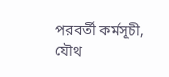পরবর্তী কর্মসূচী, যৌথ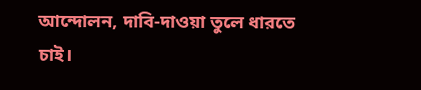আন্দোলন, দাবি-দাওয়া তুলে ধারতে চাই।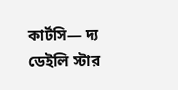কার্টসি— দ্য ডেইলি স্টার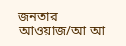জনতার আওয়াজ/আ আ